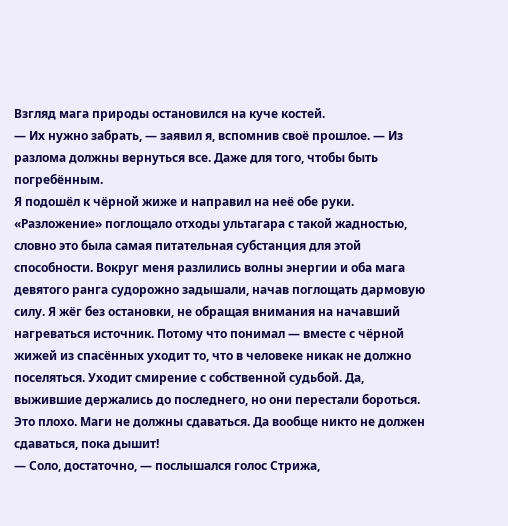Взгляд мага природы остановился на куче костей.
— Их нужно забрать, — заявил я, вспомнив своё прошлое. — Из разлома должны вернуться все. Даже для того, чтобы быть погребённым.
Я подошёл к чёрной жиже и направил на неё обе руки. «Разложение» поглощало отходы ультагара с такой жадностью, словно это была самая питательная субстанция для этой способности. Вокруг меня разлились волны энергии и оба мага девятого ранга судорожно задышали, начав поглощать дармовую силу. Я жёг без остановки, не обращая внимания на начавший нагреваться источник. Потому что понимал — вместе с чёрной жижей из спасённых уходит то, что в человеке никак не должно поселяться. Уходит смирение с собственной судьбой. Да, выжившие держались до последнего, но они перестали бороться. Это плохо. Маги не должны сдаваться. Да вообще никто не должен сдаваться, пока дышит!
— Соло, достаточно, — послышался голос Стрижа,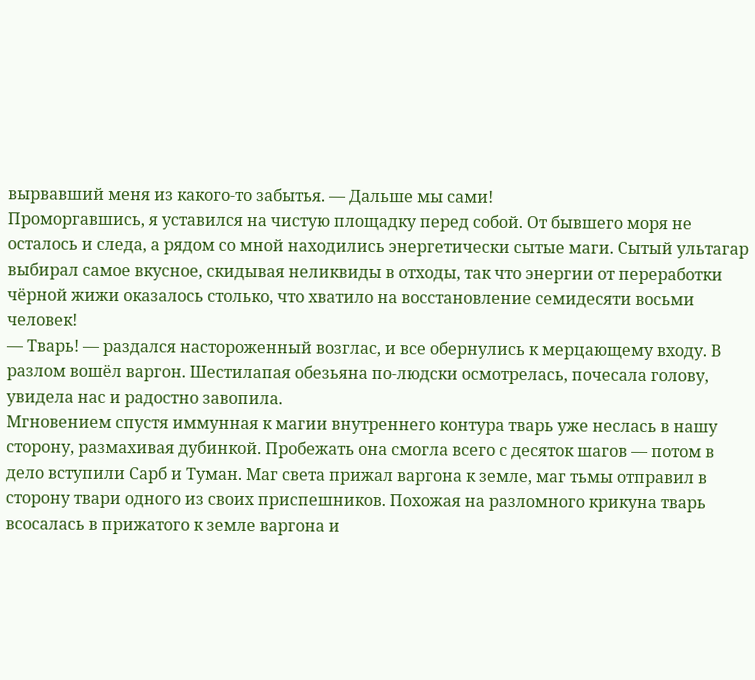вырвавший меня из какого-то забытья. — Дальше мы сами!
Проморгавшись, я уставился на чистую площадку перед собой. От бывшего моря не осталось и следа, а рядом со мной находились энергетически сытые маги. Сытый ультагар выбирал самое вкусное, скидывая неликвиды в отходы, так что энергии от переработки чёрной жижи оказалось столько, что хватило на восстановление семидесяти восьми человек!
— Тварь! — раздался настороженный возглас, и все обернулись к мерцающему входу. В разлом вошёл варгон. Шестилапая обезьяна по-людски осмотрелась, почесала голову, увидела нас и радостно завопила.
Мгновением спустя иммунная к магии внутреннего контура тварь уже неслась в нашу сторону, размахивая дубинкой. Пробежать она смогла всего с десяток шагов — потом в дело вступили Сарб и Туман. Маг света прижал варгона к земле, маг тьмы отправил в сторону твари одного из своих приспешников. Похожая на разломного крикуна тварь всосалась в прижатого к земле варгона и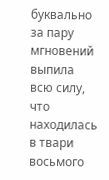буквально за пару мгновений выпила всю силу, что находилась в твари восьмого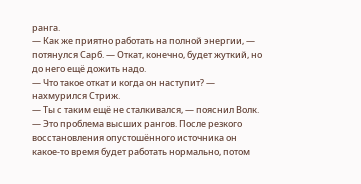ранга.
— Как же приятно работать на полной энергии, — потянулся Сарб. — Откат, конечно, будет жуткий, но до него ещё дожить надо.
— Что такое откат и когда он наступит? — нахмурился Стриж.
— Ты с таким ещё не сталкивался, — пояснил Волк. — Это проблема высших рангов. После резкого восстановления опустошённого источника он какое-то время будет работать нормально, потом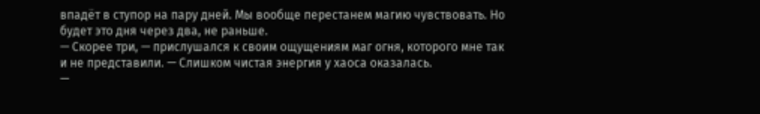впадёт в ступор на пару дней. Мы вообще перестанем магию чувствовать. Но будет это дня через два, не раньше.
— Скорее три, — прислушался к своим ощущениям маг огня, которого мне так и не представили. — Слишком чистая энергия у хаоса оказалась.
—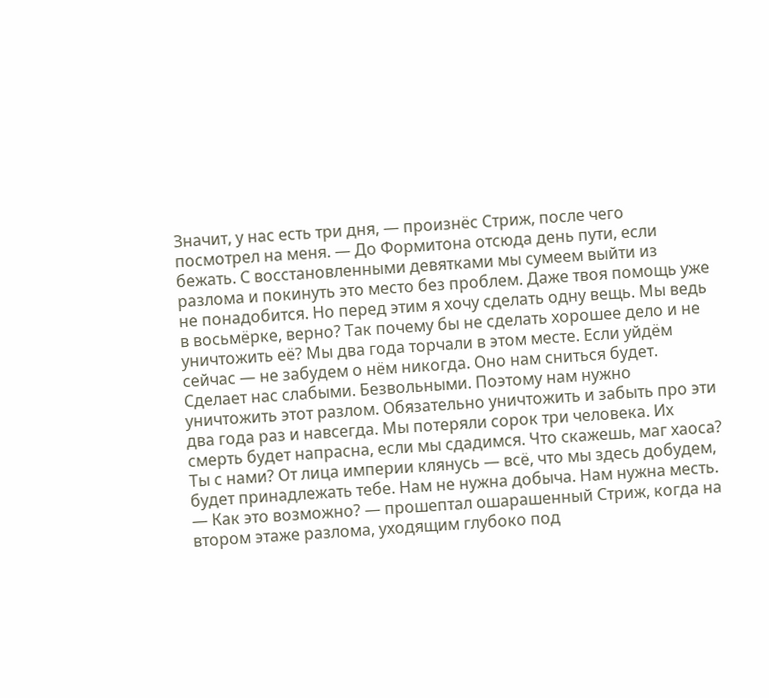Значит, у нас есть три дня, — произнёс Стриж, после чего посмотрел на меня. — До Формитона отсюда день пути, если бежать. С восстановленными девятками мы сумеем выйти из разлома и покинуть это место без проблем. Даже твоя помощь уже не понадобится. Но перед этим я хочу сделать одну вещь. Мы ведь в восьмёрке, верно? Так почему бы не сделать хорошее дело и не уничтожить её? Мы два года торчали в этом месте. Если уйдём сейчас — не забудем о нём никогда. Оно нам сниться будет. Сделает нас слабыми. Безвольными. Поэтому нам нужно уничтожить этот разлом. Обязательно уничтожить и забыть про эти два года раз и навсегда. Мы потеряли сорок три человека. Их смерть будет напрасна, если мы сдадимся. Что скажешь, маг хаоса? Ты с нами? От лица империи клянусь — всё, что мы здесь добудем, будет принадлежать тебе. Нам не нужна добыча. Нам нужна месть.
— Как это возможно? — прошептал ошарашенный Стриж, когда на втором этаже разлома, уходящим глубоко под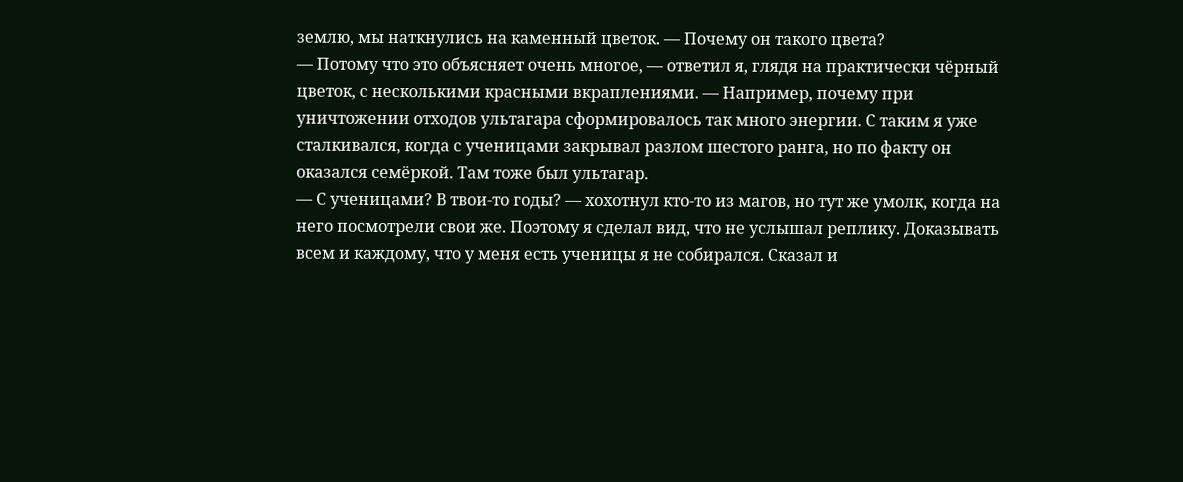землю, мы наткнулись на каменный цветок. — Почему он такого цвета?
— Потому что это объясняет очень многое, — ответил я, глядя на практически чёрный цветок, с несколькими красными вкраплениями. — Например, почему при уничтожении отходов ультагара сформировалось так много энергии. С таким я уже сталкивался, когда с ученицами закрывал разлом шестого ранга, но по факту он оказался семёркой. Там тоже был ультагар.
— С ученицами? В твои-то годы? — хохотнул кто-то из магов, но тут же умолк, когда на него посмотрели свои же. Поэтому я сделал вид, что не услышал реплику. Доказывать всем и каждому, что у меня есть ученицы я не собирался. Сказал и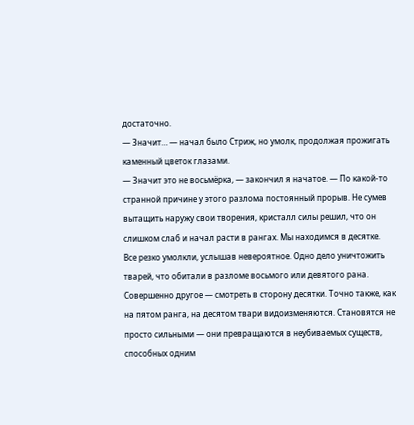достаточно.
— Значит… — начал было Стриж, но умолк, продолжая прожигать каменный цветок глазами.
— Значит это не восьмёрка, — закончил я начатое. — По какой-то странной причине у этого разлома постоянный прорыв. Не сумев вытащить наружу свои творения, кристалл силы решил, что он слишком слаб и начал расти в рангах. Мы находимся в десятке.
Все резко умолкли, услышав невероятное. Одно дело уничтожить тварей, что обитали в разломе восьмого или девятого рана. Совершенно другое — смотреть в сторону десятки. Точно также, как на пятом ранга, на десятом твари видоизменяются. Становятся не просто сильными — они превращаются в неубиваемых существ, способных одним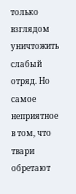только взглядом уничтожить слабый отряд. Но самое неприятное в том, что твари обретают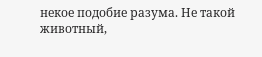некое подобие разума. Не такой животный,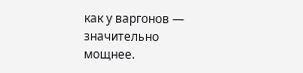как у варгонов — значительно мощнее.